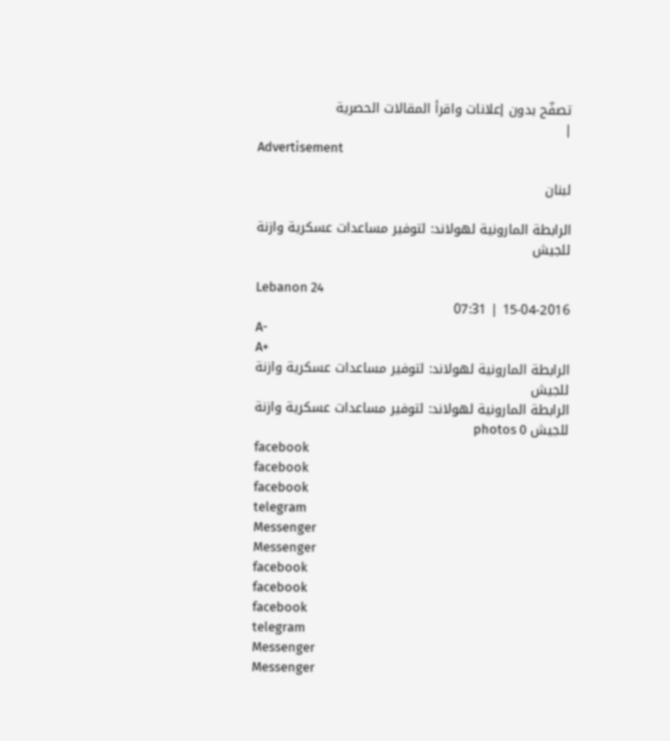تصفّح بدون إعلانات واقرأ المقالات الحصرية
|
Advertisement

لبنان

الرابطة المارونية لهولاند: لتوفير مساعدات عسكرية وازنة للجيش

Lebanon 24
15-04-2016 | 07:31
A-
A+
الرابطة المارونية لهولاند: لتوفير مساعدات عسكرية وازنة للجيش
الرابطة المارونية لهولاند: لتوفير مساعدات عسكرية وازنة للجيش photos 0
facebook
facebook
facebook
telegram
Messenger
Messenger
facebook
facebook
facebook
telegram
Messenger
Messenger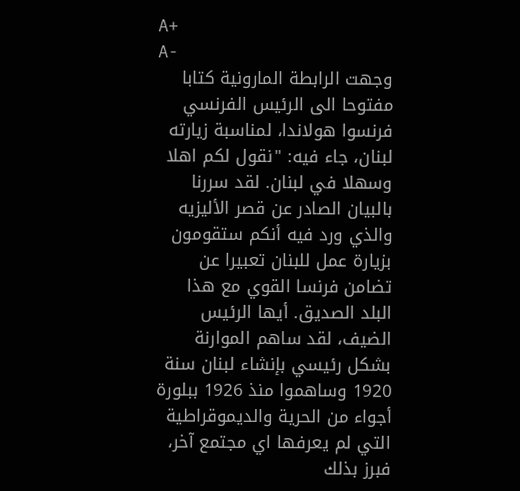A+
A-
وجهت الرابطة المارونية كتابا مفتوحا الى الرئيس الفرنسي فرنسوا هولاندا، لمناسبة زيارته لبنان، جاء فيه: "نقول لكم اهلا وسهلا في لبنان. لقد سررنا بالبيان الصادر عن قصر الأليزيه والذي ورد فيه أنكم ستقومون بزيارة عمل للبنان تعبيرا عن تضامن فرنسا القوي مع هذا البلد الصديق. أيها الرئيس الضيف، لقد ساهم الموارنة بشكل رئيسي بإنشاء لبنان سنة 1920 وساهموا منذ 1926 ببلورة أجواء من الحرية والديموقراطية التي لم يعرفها اي مجتمع آخر، فبرز بذلك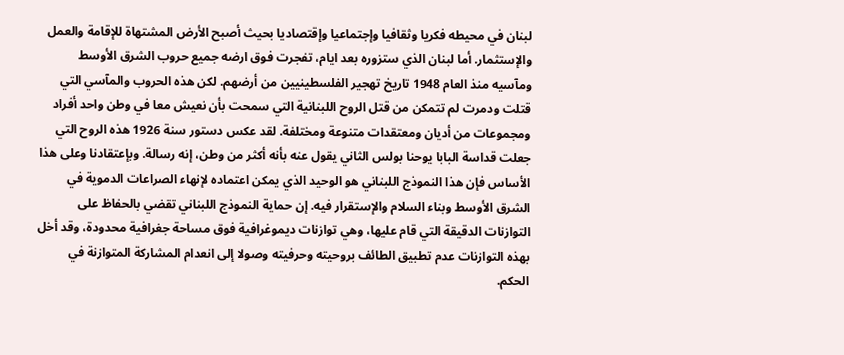لبنان في محيطه فكريا وثقافيا وإجتماعيا وإقتصاديا بحيث أصبح الأرض المشتهاة للإقامة والعمل والإستثمار. أما لبنان الذي ستزوره بعد ايام، تفجرت فوق ارضه جميع حروب الشرق الأوسط ومآسيه منذ العام 1948 تاريخ تهجير الفلسطينيين من أرضهم. لكن هذه الحروب والمآسي التي قتلت ودمرت لم تتمكن من قتل الروح اللبنانية التي سمحت بأن نعيش معا في وطن واحد أفراد ومجموعات من أديان ومعتقدات متنوعة ومختلفة. لقد عكس دستور سنة 1926 هذه الروح التي جعلت قداسة البابا يوحنا بولس الثاني يقول عنه بأنه أكثر من وطن، إنه رسالة. وبإعتقادنا وعلى هذا الأساس فإن هذا النموذج اللبناني هو الوحيد الذي يمكن اعتماده لإنهاء الصراعات الدموية في الشرق الأوسط وبناء السلام والإستقرار فيه. إن حماية النموذج اللبناني تقضي بالحفاظ على التوازنات الدقيقة التي قام عليها، وهي توازنات ديموغرافية فوق مساحة جغرافية محدودة، وقد أخل بهذه التوازنات عدم تطبيق الطائف بروحيته وحرفيته وصولا إلى انعدام المشاركة المتوازنة في الحكم.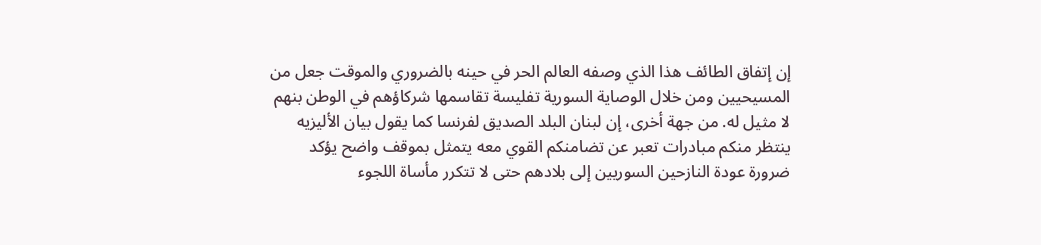إن إتفاق الطائف هذا الذي وصفه العالم الحر في حينه بالضروري والموقت جعل من المسيحيين ومن خلال الوصاية السورية تفليسة تقاسمها شركاؤهم في الوطن بنهم لا مثيل له. من جهة أخرى، إن لبنان البلد الصديق لفرنسا كما يقول بيان الأليزيه ينتظر منكم مبادرات تعبر عن تضامنكم القوي معه يتمثل بموقف واضح يؤكد ضرورة عودة النازحين السوريين إلى بلادهم حتى لا تتكرر مأساة اللجوء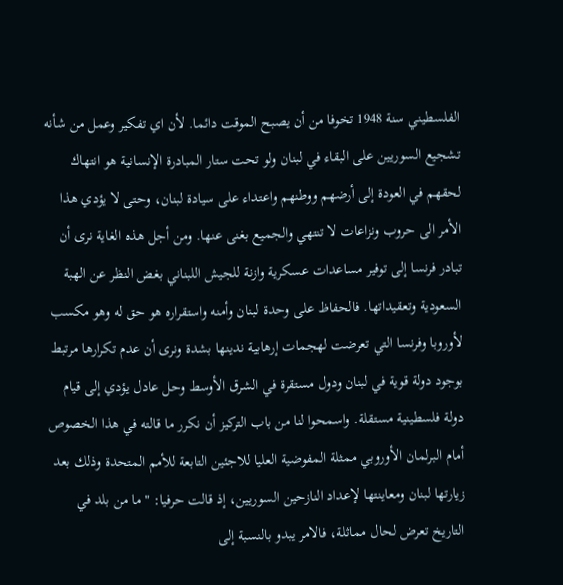الفلسطيني سنة 1948 تخوفا من أن يصبح الموقت دائما. لأن اي تفكير وعمل من شأنه تشجيع السوريين على البقاء في لبنان ولو تحت ستار المبادرة الإنسانية هو انتهاك لحقهم في العودة إلى أرضهم ووطنهم واعتداء على سيادة لبنان، وحتى لا يؤدي هذا الأمر الى حروب ونزاعات لا تنتهي والجميع بغنى عنها. ومن أجل هذه الغاية نرى أن تبادر فرنسا إلى توفير مساعدات عسكرية وازنة للجيش اللبناني بغض النظر عن الهبة السعودية وتعقيداتها. فالحفاظ على وحدة لبنان وأمنه واستقراره هو حق له وهو مكسب لأوروبا وفرنسا التي تعرضت لهجمات إرهابية ندينها بشدة ونرى أن عدم تكرارها مرتبط بوجود دولة قوية في لبنان ودول مستقرة في الشرق الأوسط وحل عادل يؤدي إلى قيام دولة فلسطينية مستقلة. واسمحوا لنا من باب التركيز أن نكرر ما قالته في هذا الخصوص أمام البرلمان الأوروبي ممثلة المفوضية العليا للاجئين التابعة للأمم المتحدة وذلك بعد زيارتها لبنان ومعاينتها لإعداد النازحين السوريين، إذ قالت حرفيا: "ما من بلد في التاريخ تعرض لحال مماثلة، فالامر يبدو بالنسبة إلى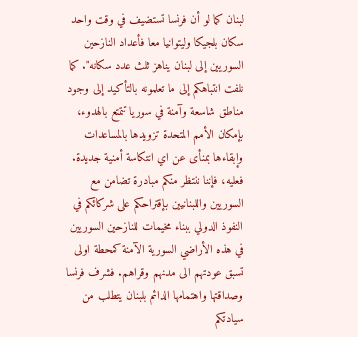لبنان كما لو أن فرنسا تستضيف في وقت واحد سكان بلجيكا وليتوانيا معا فأعداد النازحين السوريين إلى لبنان يناهز ثلث عدد سكانه". كما نلفت انتباهكم إلى ما تعلمونه بالتأكيد إلى وجود مناطق شاسعة وآمنة في سوريا تتمتع بالهدوء، بإمكان الأمم المتحدة تزويدها بالمساعدات وإبقاءها بمنأى عن اي انتكاسة أمنية جديدة. فعليه، فإننا ننتظر منكم مبادرة تضامن مع السوريين واللبنانيين بإقتراحكم على شركائكم في النفوذ الدولي ببناء مخيمات للنازحين السوريين في هذه الأراضي السورية الآمنة كمحطة اولى تسبق عودتهم الى مدنهم وقراهم. فشرف فرنسا وصداقتها واهتمامها الدائم بلبنان يتطلب من سيادتكم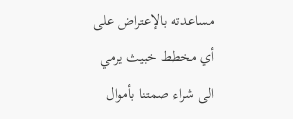مساعدته بالإعتراض على أي مخطط خبيث يرمي الى شراء صمتنا بأموال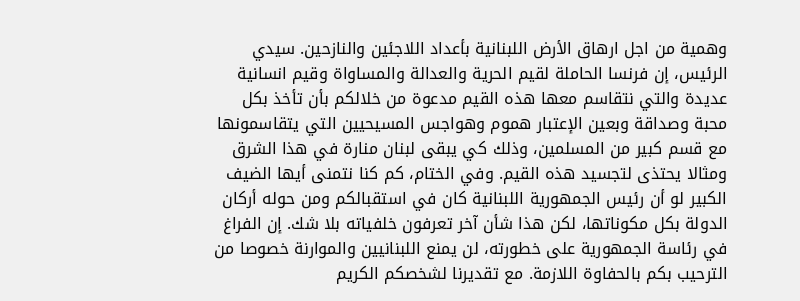وهمية من اجل ارهاق الأرض اللبنانية بأعداد اللاجئين والنازحين. سيدي الرئيس، إن فرنسا الحاملة لقيم الحرية والعدالة والمساواة وقيم انسانية عديدة والتي نتقاسم معها هذه القيم مدعوة من خلالكم بأن تأخذ بكل محبة وصداقة وبعين الإعتبار هموم وهواجس المسيحيين التي يتقاسمونها مع قسم كبير من المسلمين، وذلك كي يبقى لبنان منارة في هذا الشرق ومثالا يحتذى لتجسيد هذه القيم. وفي الختام، كم كنا نتمنى أيها الضيف الكبير لو أن رئيس الجمهورية اللبنانية كان في استقبالكم ومن حوله أركان الدولة بكل مكوناتها، لكن هذا شأن آخر تعرفون خلفياته بلا شك. إن الفراغ في رئاسة الجمهورية على خطورته، لن يمنع اللبنانيين والموارنة خصوصا من الترحيب بكم بالحفاوة اللازمة. مع تقديرنا لشخصكم الكريم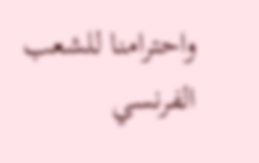واحترامنا للشعب الفرنسي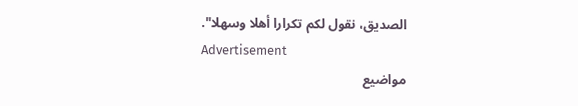الصديق، نقول لكم تكرارا أهلا وسهلا".
Advertisement
مواضيع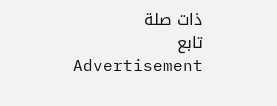ذات صلة
تابع
Advertisement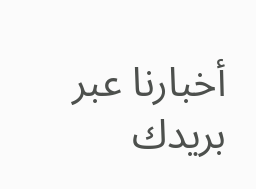أخبارنا عبر بريدك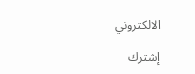الالكتروني

إشترك